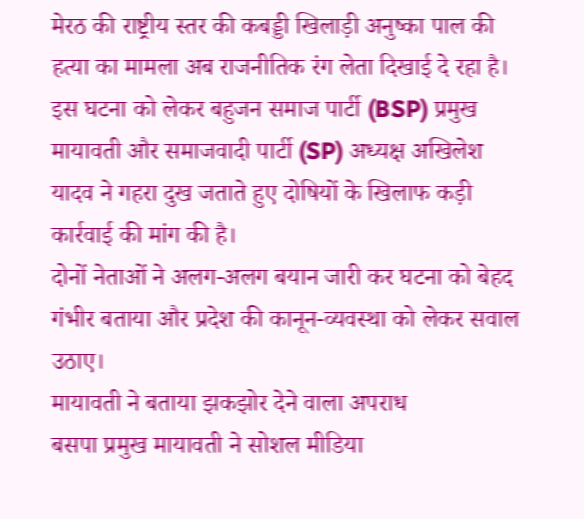मेरठ की राष्ट्रीय स्तर की कबड्डी खिलाड़ी अनुष्का पाल की हत्या का मामला अब राजनीतिक रंग लेता दिखाई दे रहा है। इस घटना को लेकर बहुजन समाज पार्टी (BSP) प्रमुख मायावती और समाजवादी पार्टी (SP) अध्यक्ष अखिलेश यादव ने गहरा दुख जताते हुए दोषियों के खिलाफ कड़ी कार्रवाई की मांग की है।
दोनों नेताओं ने अलग-अलग बयान जारी कर घटना को बेहद गंभीर बताया और प्रदेश की कानून-व्यवस्था को लेकर सवाल उठाए।
मायावती ने बताया झकझोर देने वाला अपराध
बसपा प्रमुख मायावती ने सोशल मीडिया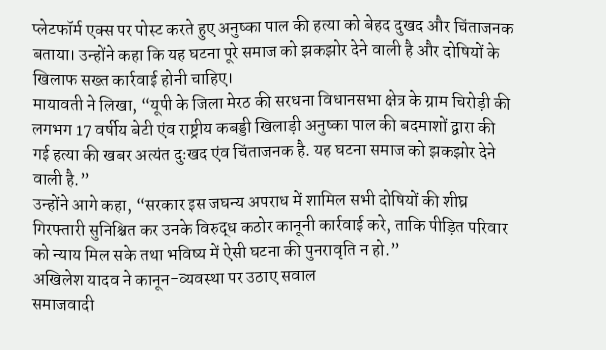प्लेटफॉर्म एक्स पर पोस्ट करते हुए अनुष्का पाल की हत्या को बेहद दुखद और चिंताजनक बताया। उन्होंने कहा कि यह घटना पूरे समाज को झकझोर देने वाली है और दोषियों के खिलाफ सख्त कार्रवाई होनी चाहिए।
मायावती ने लिखा, “यूपी के जिला मेरठ की सरधना विधानसभा क्षेत्र के ग्राम चिरोड़ी की लगभग 17 वर्षीय बेटी एंव राष्ट्रीय कबड्डी खिलाड़ी अनुष्का पाल की बदमाशों द्वारा की गई हत्या की खबर अत्यंत दुःखद एंव चिंताजनक है. यह घटना समाज को झकझोर देने वाली है.”
उन्होंने आगे कहा, “सरकार इस जघन्य अपराध में शामिल सभी दोषियों की शीघ्र गिरफ्तारी सुनिश्चित कर उनके विरुद्ध कठोर कानूनी कार्रवाई करे, ताकि पीड़ित परिवार को न्याय मिल सके तथा भविष्य में ऐसी घटना की पुनरावृति न हो.”
अखिलेश यादव ने कानून-व्यवस्था पर उठाए सवाल
समाजवादी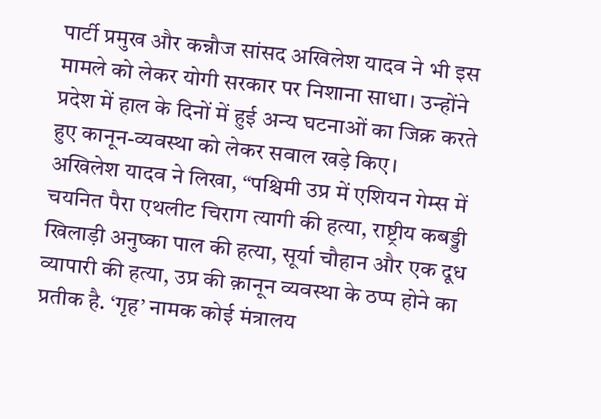पार्टी प्रमुख और कन्नौज सांसद अखिलेश यादव ने भी इस मामले को लेकर योगी सरकार पर निशाना साधा। उन्होंने प्रदेश में हाल के दिनों में हुई अन्य घटनाओं का जिक्र करते हुए कानून-व्यवस्था को लेकर सवाल खड़े किए।
अखिलेश यादव ने लिखा, “पश्चिमी उप्र में एशियन गेम्स में चयनित पैरा एथलीट चिराग त्यागी की हत्या, राष्ट्रीय कबड्डी खिलाड़ी अनुष्का पाल की हत्या, सूर्या चौहान और एक दूध व्यापारी की हत्या, उप्र की क़ानून व्यवस्था के ठप्प होने का प्रतीक है. ‘गृह’ नामक कोई मंत्रालय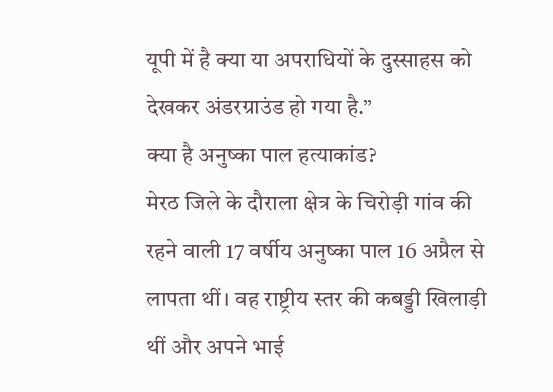यूपी में है क्या या अपराधियों के दुस्साहस को देखकर अंडरग्राउंड हो गया है.”
क्या है अनुष्का पाल हत्याकांड?
मेरठ जिले के दौराला क्षेत्र के चिरोड़ी गांव की रहने वाली 17 वर्षीय अनुष्का पाल 16 अप्रैल से लापता थीं। वह राष्ट्रीय स्तर की कबड्डी खिलाड़ी थीं और अपने भाई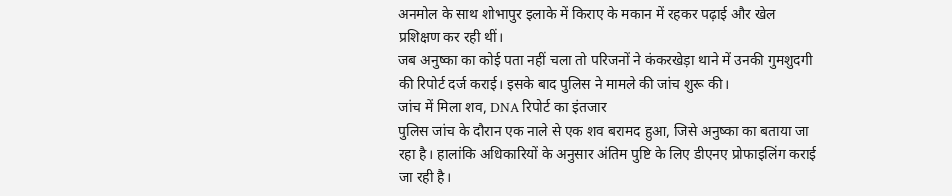अनमोल के साथ शोभापुर इलाके में किराए के मकान में रहकर पढ़ाई और खेल प्रशिक्षण कर रही थीं।
जब अनुष्का का कोई पता नहीं चला तो परिजनों ने कंकरखेड़ा थाने में उनकी गुमशुदगी की रिपोर्ट दर्ज कराई। इसके बाद पुलिस ने मामले की जांच शुरू की।
जांच में मिला शव, DNA रिपोर्ट का इंतजार
पुलिस जांच के दौरान एक नाले से एक शव बरामद हुआ, जिसे अनुष्का का बताया जा रहा है। हालांकि अधिकारियों के अनुसार अंतिम पुष्टि के लिए डीएनए प्रोफाइलिंग कराई जा रही है।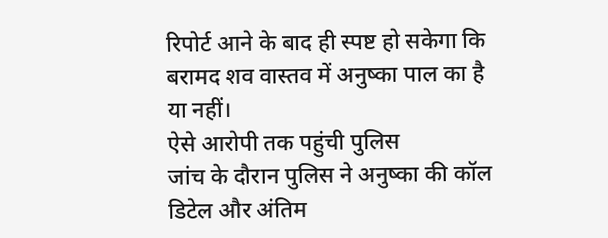रिपोर्ट आने के बाद ही स्पष्ट हो सकेगा कि बरामद शव वास्तव में अनुष्का पाल का है या नहीं।
ऐसे आरोपी तक पहुंची पुलिस
जांच के दौरान पुलिस ने अनुष्का की कॉल डिटेल और अंतिम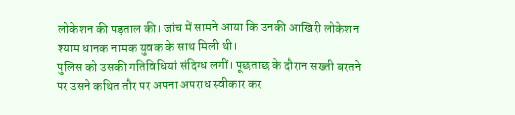लोकेशन की पड़ताल की। जांच में सामने आया कि उनकी आखिरी लोकेशन श्याम धानक नामक युवक के साथ मिली थी।
पुलिस को उसकी गतिविधियां संदिग्ध लगीं। पूछताछ के दौरान सख्ती बरतने पर उसने कथित तौर पर अपना अपराध स्वीकार कर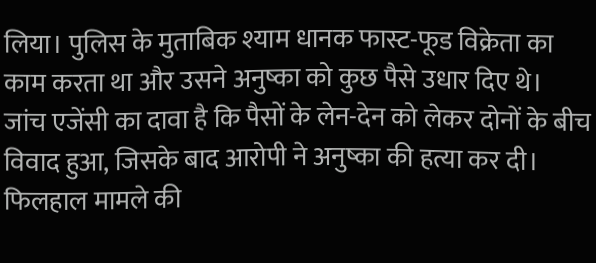लिया। पुलिस के मुताबिक श्याम धानक फास्ट-फूड विक्रेता का काम करता था और उसने अनुष्का को कुछ पैसे उधार दिए थे।
जांच एजेंसी का दावा है कि पैसों के लेन-देन को लेकर दोनों के बीच विवाद हुआ, जिसके बाद आरोपी ने अनुष्का की हत्या कर दी। फिलहाल मामले की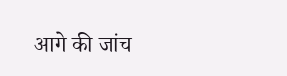आगे की जांच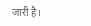जारी है।